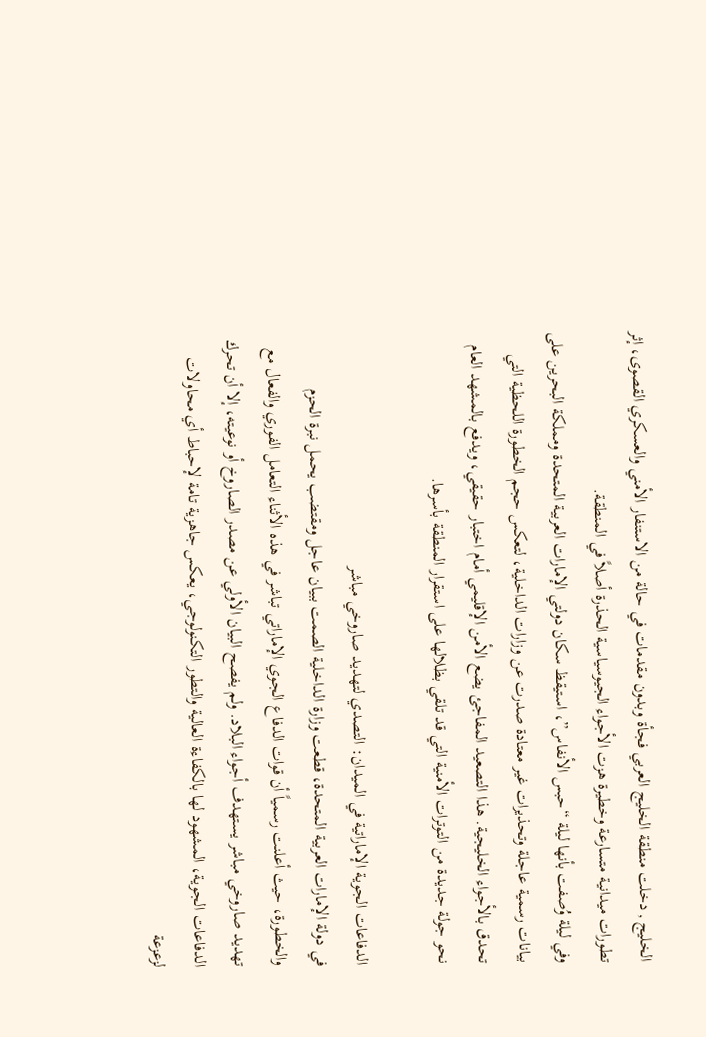الخليج , دخلت منطقة الخليج العربي فجأة وبدون مقدمات في حالة من الاستنفار الأمني والعسكري القصوى، إثر تطورات ميدانية متسارعة وخطيرة هزت الأجواء الجيوسياسية الحذرة أصلاً في المنطقة.
وفي ليلة وُصفت بأنها ليلة “حبس الأنفاس”، استيقظ سكان دولتي الإمارات العربية المتحدة ومملكة البحرين على بيانات رسمية عاجلة وتحذيرات غير معتادة صدرت عن وزارات الداخلية، لتعكس حجم الخطورة اللحظية التي تحدق بالأجواء الخليجية. هذا التصعيد المفاجئ يضع الأمن الإقليمي أمام اختبار حقيقي، ويدفع بالمشهد العام نحو جولة جديدة من التوترات الأمنية التي قد تلقي بظلالها على استقرار المنطقة بأسرها.

الدفاعات الجوية الإماراتية في الميدان: التصدي لتهديد صاروخي مباشر
في دولة الإمارات العربية المتحدة، قطعت وزارة الداخلية الصمت ببيان عاجل ومقتضب يحمل نبرة الحزم والخطورة، حيث أعلنت رسمياً أن قوات الدفاع الجوي الإماراتي تباشر في هذه الأثناء التعامل الفوري والفعال مع تهديد صاروخي مباشر يستهدف أجواء البلاد. ولم يفصح البيان الأولي عن مصدر الصاروخ أو نوعيته، إلا أن تحرك الدفاعات الجوية، المشهود لها بالكفاءة العالية والتطور التكنولوجي، يعكس جاهزية تامة لإحباط أي محاولات لزعزعة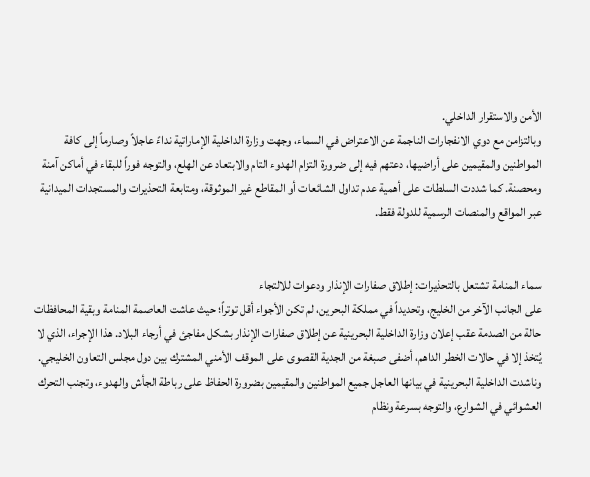الأمن والاستقرار الداخلي.
وبالتزامن مع دوي الانفجارات الناجمة عن الاعتراض في السماء، وجهت وزارة الداخلية الإماراتية نداءً عاجلاً وصارماً إلى كافة المواطنين والمقيمين على أراضيها، دعتهم فيه إلى ضرورة التزام الهدوء التام والابتعاد عن الهلع، والتوجه فوراً للبقاء في أماكن آمنة ومحصنة. كما شددت السلطات على أهمية عدم تداول الشائعات أو المقاطع غير الموثوقة، ومتابعة التحذيرات والمستجدات الميدانية عبر المواقع والمنصات الرسمية للدولة فقط.


سماء المنامة تشتعل بالتحذيرات: إطلاق صفارات الإنذار ودعوات للالتجاء
على الجانب الآخر من الخليج، وتحديداً في مملكة البحرين، لم تكن الأجواء أقل توتراً؛ حيث عاشت العاصمة المنامة وبقية المحافظات حالة من الصدمة عقب إعلان وزارة الداخلية البحرينية عن إطلاق صفارات الإنذار بشكل مفاجئ في أرجاء البلاد. هذا الإجراء، الذي لا يُتخذ إلا في حالات الخطر الداهم، أضفى صبغة من الجدية القصوى على الموقف الأمني المشترك بين دول مجلس التعاون الخليجي.
وناشدت الداخلية البحرينية في بيانها العاجل جميع المواطنين والمقيمين بضرورة الحفاظ على رباطة الجأش والهدوء، وتجنب التحرك العشوائي في الشوارع، والتوجه بسرعة ونظام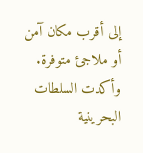إلى أقرب مكان آمن أو ملاجئ متوفرة. وأكدت السلطات البحرينية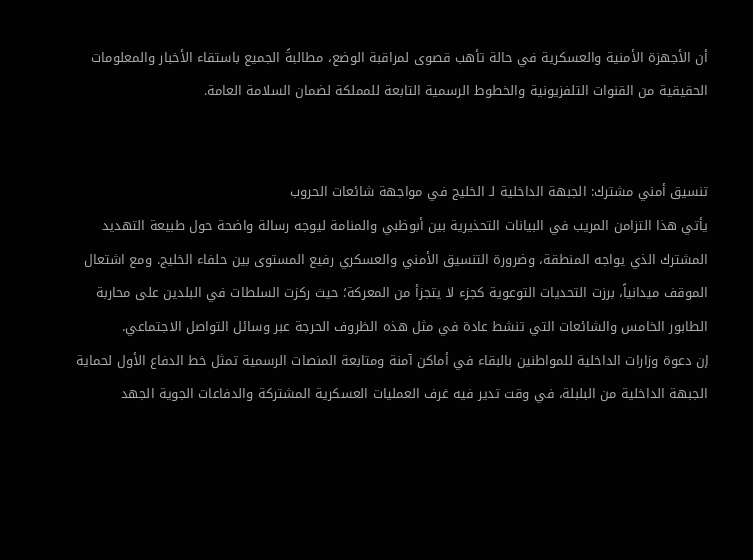أن الأجهزة الأمنية والعسكرية في حالة تأهب قصوى لمراقبة الوضع، مطالبةً الجميع باستقاء الأخبار والمعلومات الحقيقية من القنوات التلفزيونية والخطوط الرسمية التابعة للمملكة لضمان السلامة العامة.


تنسيق أمني مشترك: الجبهة الداخلية لـ الخليج في مواجهة شائعات الحروب
يأتي هذا التزامن المريب في البيانات التحذيرية بين أبوظبي والمنامة ليوجه رسالة واضحة حول طبيعة التهديد المشترك الذي يواجه المنطقة، وضرورة التنسيق الأمني والعسكري رفيع المستوى بين حلفاء الخليج. ومع اشتعال الموقف ميدانياً، برزت التحديات التوعوية كجزء لا يتجزأ من المعركة؛ حيث ركزت السلطات في البلدين على محاربة الطابور الخامس والشائعات التي تنشط عادة في مثل هذه الظروف الحرجة عبر وسائل التواصل الاجتماعي.
إن دعوة وزارات الداخلية للمواطنين بالبقاء في أماكن آمنة ومتابعة المنصات الرسمية تمثل خط الدفاع الأول لحماية الجبهة الداخلية من البلبلة، في وقت تدير فيه غرف العمليات العسكرية المشتركة والدفاعات الجوية الجهد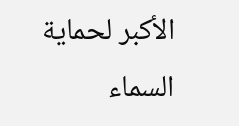الأكبر لحماية السماء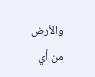والأرض من أي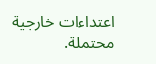اعتداءات خارجية محتملة.